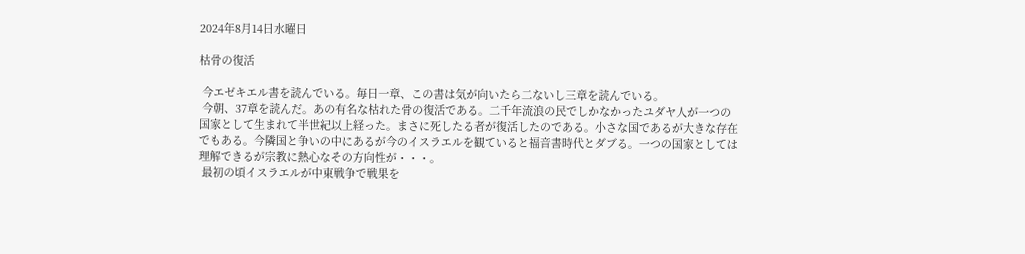2024年8月14日水曜日

枯骨の復活

 今エゼキエル書を読んでいる。毎日一章、この書は気が向いたら二ないし三章を読んでいる。
 今朝、37章を読んだ。あの有名な枯れた骨の復活である。二千年流浪の民でしかなかったユダヤ人が一つの国家として生まれて半世紀以上経った。まさに死したる者が復活したのである。小さな国であるが大きな存在でもある。今隣国と争いの中にあるが今のイスラエルを観ていると福音書時代とダブる。一つの国家としては理解できるが宗教に熱心なその方向性が・・・。
 最初の頃イスラエルが中東戦争で戦果を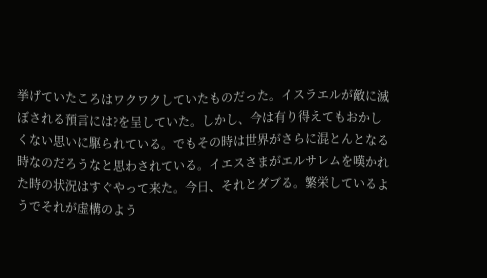挙げていたころはワクワクしていたものだった。イスラエルが敵に滅ぼされる預言には?を呈していた。しかし、今は有り得えてもおかしくない思いに駆られている。でもその時は世界がさらに混とんとなる時なのだろうなと思わされている。イエスさまがエルサレムを嘆かれた時の状況はすぐやって来た。今日、それとダブる。繁栄しているようでそれが虚構のよう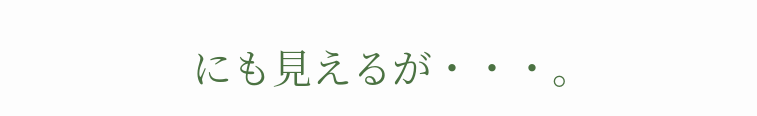にも見えるが・・・。